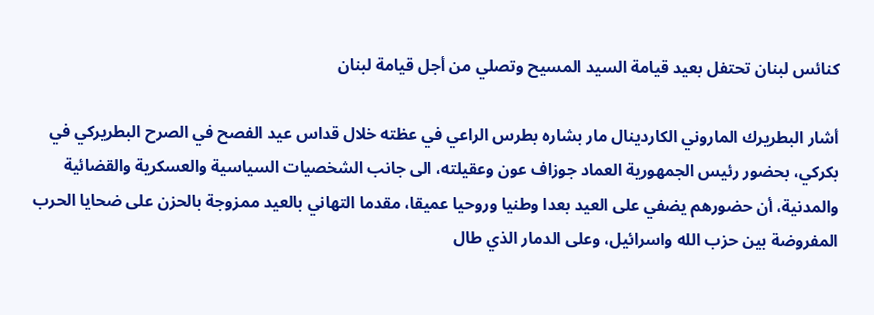كنائس لبنان تحتفل بعيد قيامة السيد المسيح وتصلي من أجل قيامة لبنان

أشار البطريرك الماروني الكاردينال مار بشاره بطرس الراعي في عظته خلال قداس عيد الفصح في الصرح البطريركي في بكركي، بحضور رئيس الجمهورية العماد جوزاف عون وعقيلته، الى جانب الشخصيات السياسية والعسكرية والقضائية والمدنية، أن حضورهم يضفي على العيد بعدا وطنيا وروحيا عميقا، مقدما التهاني بالعيد ممزوجة بالحزن على ضحايا الحرب المفروضة بين حزب الله واسرائيل، وعلى الدمار الذي طال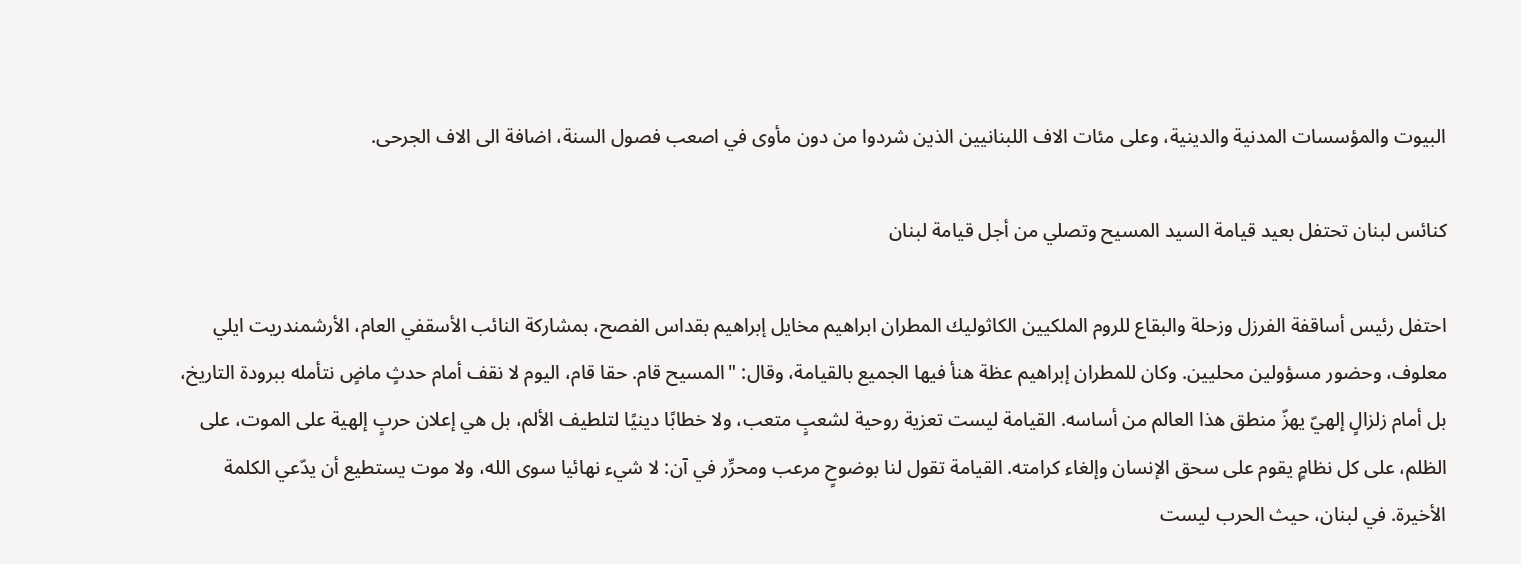البيوت والمؤسسات المدنية والدينية، وعلى مئات الاف اللبنانيين الذين شردوا من دون مأوى في اصعب فصول السنة، اضافة الى الاف الجرحى.

كنائس لبنان تحتفل بعيد قيامة السيد المسيح وتصلي من أجل قيامة لبنان

احتفل رئيس أساقفة الفرزل وزحلة والبقاع للروم الملكيين الكاثوليك المطران ابراهيم مخايل إبراهيم بقداس الفصح، بمشاركة النائب الأسقفي العام، الأرشمندريت ايلي معلوف، وحضور مسؤولين محليين. وكان للمطران إبراهيم عظة هنأ فيها الجميع بالقيامة، وقال: "المسيح قام. حقا قام، اليوم لا نقف أمام حدثٍ ماضٍ نتأمله ببرودة التاريخ، بل أمام زلزالٍ إلهيّ يهزّ منطق هذا العالم من أساسه. القيامة ليست تعزية روحية لشعبٍ متعب، ولا خطابًا دينيًا لتلطيف الألم، بل هي إعلان حربٍ إلهية على الموت، على الظلم، على كل نظامٍ يقوم على سحق الإنسان وإلغاء كرامته. القيامة تقول لنا بوضوحٍ مرعب ومحرِّر في آن: لا شيء نهائيا سوى الله، ولا موت يستطيع أن يدّعي الكلمة الأخيرة. في لبنان، حيث الحرب ليست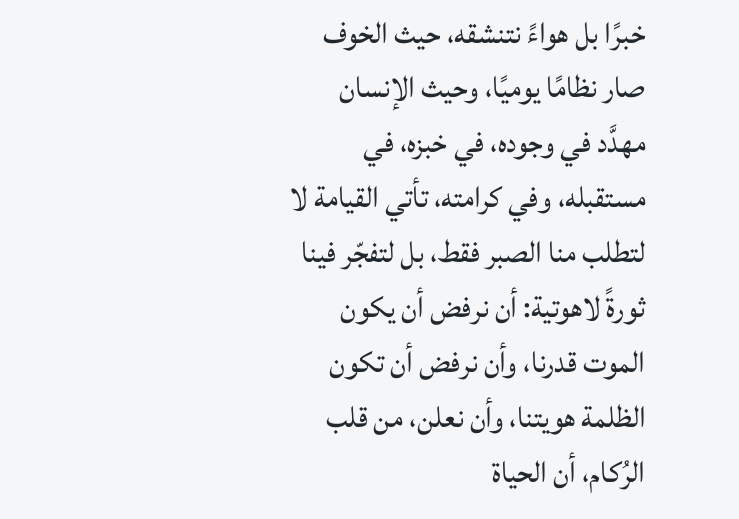خبرًا بل هواءً نتنشقه، حيث الخوف صار نظامًا يوميًا، وحيث الإنسان مهدَّد في وجوده، في خبزه، في مستقبله، وفي كرامته، تأتي القيامة لا لتطلب منا الصبر فقط، بل لتفجّر فينا ثورةً لاهوتية: أن نرفض أن يكون الموت قدرنا، وأن نرفض أن تكون الظلمة هويتنا، وأن نعلن، من قلب الرُكام، أن الحياة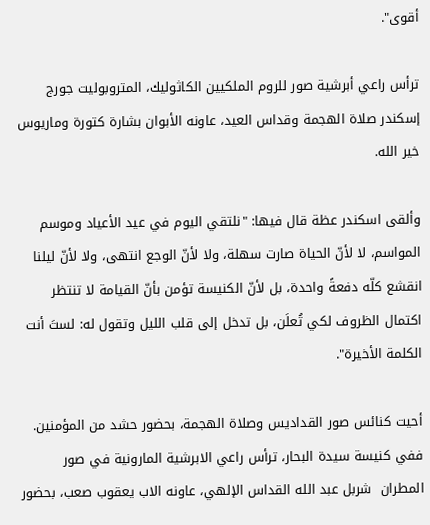أقوى".

ترأس راعي أبرشية صور للروم الملكيين الكاثوليك، المتروبوليت جورج إسكندر صلاة الهجمة وقداس العيد، عاونه الأبوان بشارة كتورة وماريوس خير الله.

وألقى اسكندر عظة قال فيها: "نلتقي اليوم في عيد الأعياد وموسم المواسم، لا لأنّ الحياة صارت سهلة، ولا لأنّ الوجع انتهى، ولا لأنّ ليلنا انقشع كلّه دفعةً واحدة، بل لأنّ الكنيسة تؤمن بأنّ القيامة لا تنتظر اكتمال الظروف لكي تُعلَن، بل تدخل إلى قلب الليل وتقول له: لستَ أنت الكلمة الأخيرة".

أحيت كنائس صور القداديس وصلاة الهجمة، بحضور حشد من المؤمنين. ففي كنيسة سيدة البحار، ترأس راعي الابرشية المارونية في صور المطران  شربل عبد الله القداس الإلهي، عاونه الاب يعقوب صعب، بحضور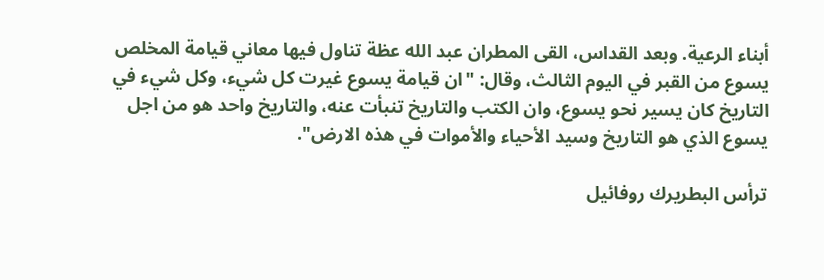أبناء الرعية. وبعد القداس، القى المطران عبد الله عظة تناول فيها معاني قيامة المخلص يسوع من القبر في اليوم الثالث، وقال: "ان قيامة يسوع غيرت كل شيء، وكل شيء في التاريخ كان يسير نحو يسوع، وان الكتب والتاريخ تنبأت عنه، والتاريخ واحد هو من اجل يسوع الذي هو التاريخ وسيد الأحياء والأموات في هذه الارض".

ترأس البطريرك روفائيل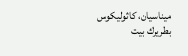ميناسيان، كاثوليكوس بطريرك بيت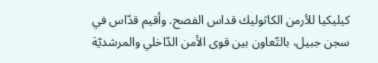كيليكيا للأرمن الكاثوليك قداس الفصح. وأقيم قدّاس في سجن جبيل، بالتّعاون بين قوى الأمن الدّاخلي والمرشديّة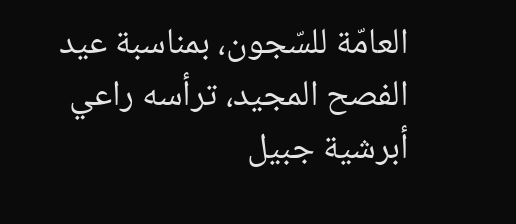العامّة للسّجون، بمناسبة عيد الفصح المجيد، ترأسه راعي أبرشية جبيل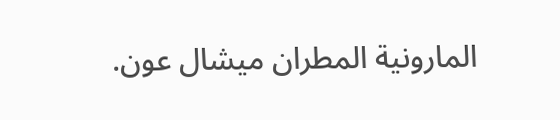المارونية المطران ميشال عون.